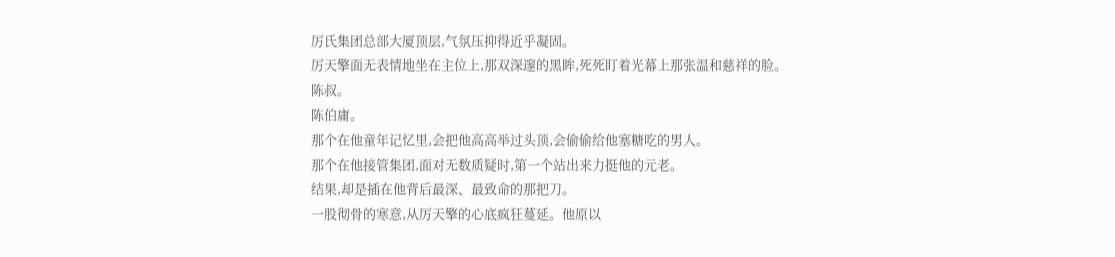厉氏集团总部大厦顶层,气氛压抑得近乎凝固。
厉天擎面无表情地坐在主位上,那双深邃的黑眸,死死盯着光幕上那张温和慈祥的脸。
陈叔。
陈伯庸。
那个在他童年记忆里,会把他高高举过头顶,会偷偷给他塞糖吃的男人。
那个在他接管集团,面对无数质疑时,第一个站出来力挺他的元老。
结果,却是插在他背后最深、最致命的那把刀。
一股彻骨的寒意,从厉天擎的心底疯狂蔓延。他原以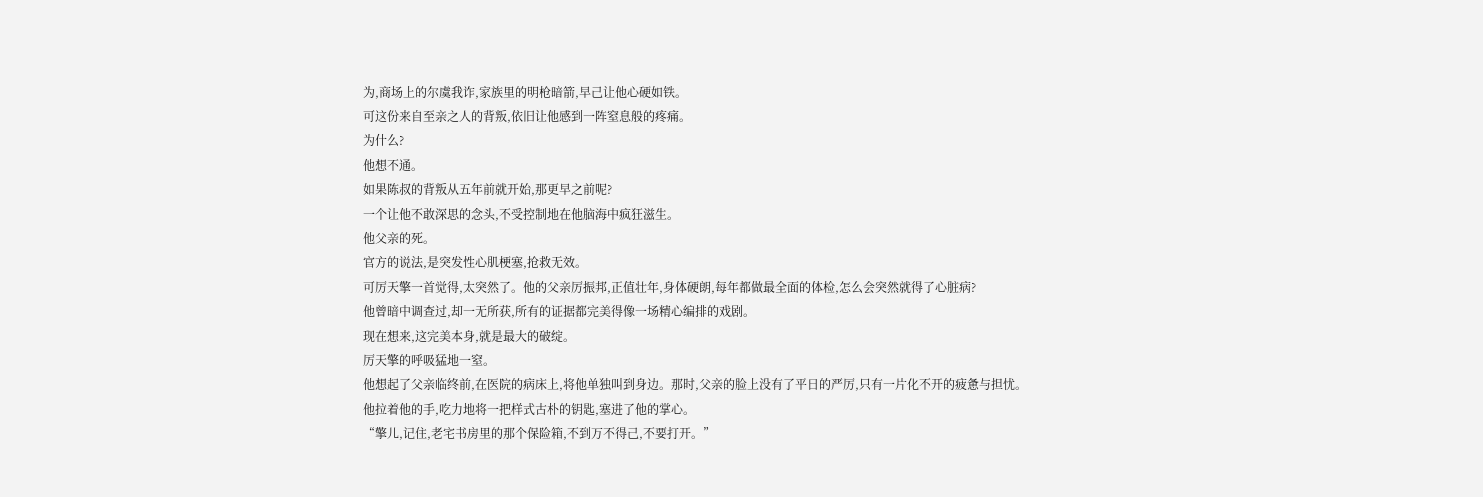为,商场上的尔虞我诈,家族里的明枪暗箭,早己让他心硬如铁。
可这份来自至亲之人的背叛,依旧让他感到一阵窒息般的疼痛。
为什么?
他想不通。
如果陈叔的背叛从五年前就开始,那更早之前呢?
一个让他不敢深思的念头,不受控制地在他脑海中疯狂滋生。
他父亲的死。
官方的说法,是突发性心肌梗塞,抢救无效。
可厉天擎一首觉得,太突然了。他的父亲厉振邦,正值壮年,身体硬朗,每年都做最全面的体检,怎么会突然就得了心脏病?
他曾暗中调查过,却一无所获,所有的证据都完美得像一场精心编排的戏剧。
现在想来,这完美本身,就是最大的破绽。
厉天擎的呼吸猛地一窒。
他想起了父亲临终前,在医院的病床上,将他单独叫到身边。那时,父亲的脸上没有了平日的严厉,只有一片化不开的疲惫与担忧。
他拉着他的手,吃力地将一把样式古朴的钥匙,塞进了他的掌心。
“擎儿,记住,老宅书房里的那个保险箱,不到万不得己,不要打开。”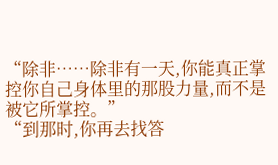“除非……除非有一天,你能真正掌控你自己身体里的那股力量,而不是被它所掌控。”
“到那时,你再去找答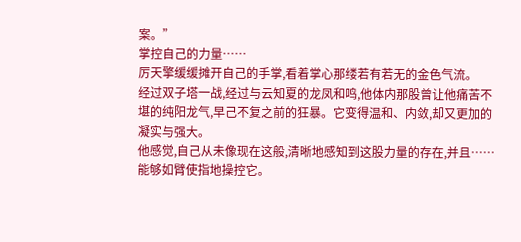案。”
掌控自己的力量……
厉天擎缓缓摊开自己的手掌,看着掌心那缕若有若无的金色气流。
经过双子塔一战,经过与云知夏的龙凤和鸣,他体内那股曾让他痛苦不堪的纯阳龙气,早己不复之前的狂暴。它变得温和、内敛,却又更加的凝实与强大。
他感觉,自己从未像现在这般,清晰地感知到这股力量的存在,并且……能够如臂使指地操控它。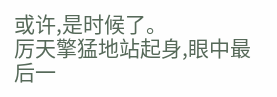或许,是时候了。
厉天擎猛地站起身,眼中最后一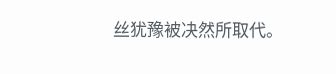丝犹豫被决然所取代。